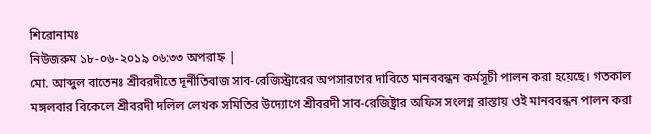শিরোনামঃ
নিউজরুম ১৮-০৬-২০১৯ ০৬:৩৩ অপরাহ্ন |
মো. আব্দুল বাতেনঃ শ্রীবরদীতে দূর্নীতিবাজ সাব-রেজিস্ট্রারের অপসারণের দাবিতে মানববন্ধন কর্মসূচী পালন করা হয়েছে। গতকাল মঙ্গলবার বিকেলে শ্রীবরদী দলিল লেখক সমিতির উদ্যোগে শ্রীবরদী সাব-রেজিষ্ট্রার অফিস সংলগ্ন রাস্তায় ওই মানববন্ধন পালন করা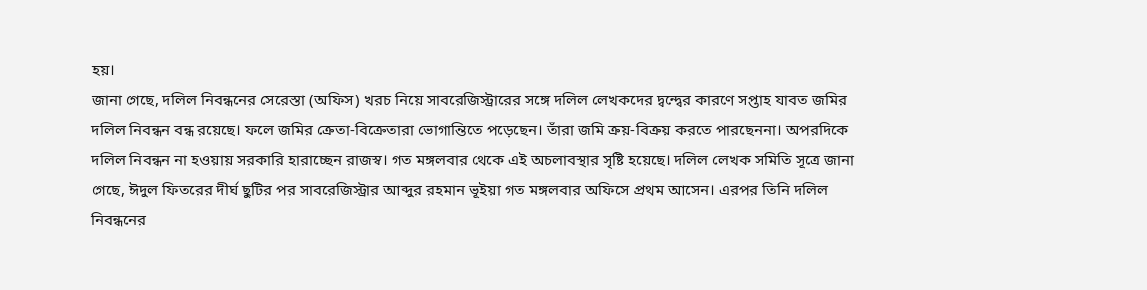হয়।
জানা গেছে, দলিল নিবন্ধনের সেরেস্তা (অফিস) খরচ নিয়ে সাবরেজিস্ট্রারের সঙ্গে দলিল লেখকদের দ্বন্দ্বের কারণে সপ্তাহ যাবত জমির দলিল নিবন্ধন বন্ধ রয়েছে। ফলে জমির ক্রেতা-বিক্রেতারা ভোগান্তিতে পড়েছেন। তাঁরা জমি ক্রয়-বিক্রয় করতে পারছেননা। অপরদিকে দলিল নিবন্ধন না হওয়ায় সরকারি হারাচ্ছেন রাজস্ব। গত মঙ্গলবার থেকে এই অচলাবস্থার সৃষ্টি হয়েছে। দলিল লেখক সমিতি সূত্রে জানা গেছে, ঈদুল ফিতরের দীর্ঘ ছুটির পর সাবরেজিস্ট্রার আব্দুর রহমান ভূইয়া গত মঙ্গলবার অফিসে প্রথম আসেন। এরপর তিনি দলিল নিবন্ধনের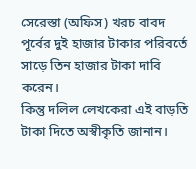সেরেস্তা (অফিস) খরচ বাবদ পূর্বের দুই হাজার টাকার পরিবর্তে সাড়ে তিন হাজার টাকা দাবি করেন।
কিন্তু দলিল লেখকেরা এই বাড়তি টাকা দিতে অস্বীকৃতি জানান।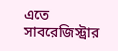এতে সাবরেজিস্ট্রার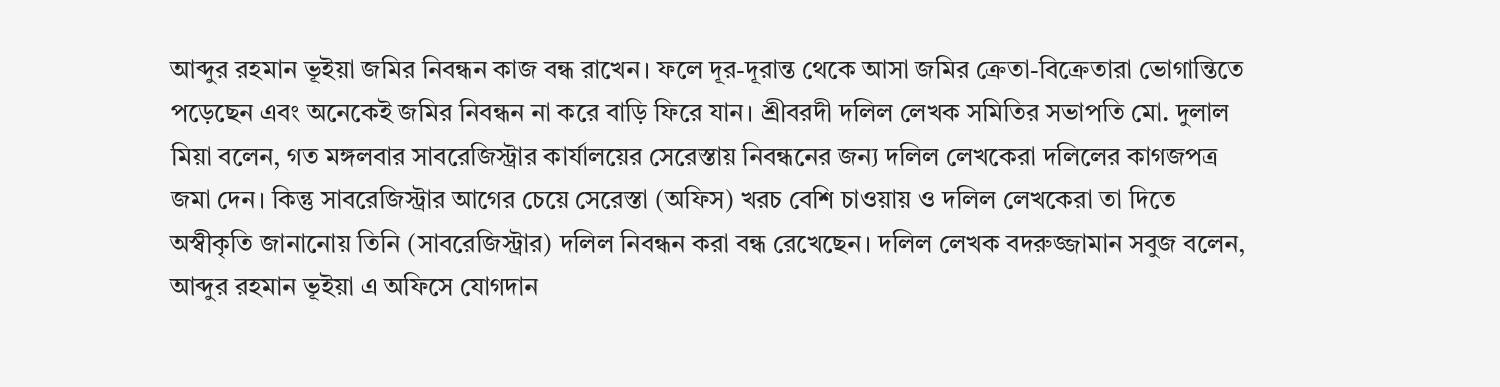আব্দুর রহমান ভূইয়া জমির নিবন্ধন কাজ বন্ধ রাখেন। ফলে দূর-দূরান্ত থেকে আসা জমির ক্রেতা-বিক্রেতারা ভোগান্তিতে পড়েছেন এবং অনেকেই জমির নিবন্ধন না করে বাড়ি ফিরে যান। শ্রীবরদী দলিল লেখক সমিতির সভাপতি মো. দুলাল মিয়া বলেন, গত মঙ্গলবার সাবরেজিস্ট্রার কার্যালয়ের সেরেস্তায় নিবন্ধনের জন্য দলিল লেখকেরা দলিলের কাগজপত্র জমা দেন। কিন্তু সাবরেজিস্ট্রার আগের চেয়ে সেরেস্তা (অফিস) খরচ বেশি চাওয়ায় ও দলিল লেখকেরা তা দিতে অস্বীকৃতি জানানোয় তিনি (সাবরেজিস্ট্রার) দলিল নিবন্ধন করা বন্ধ রেখেছেন। দলিল লেখক বদরুজ্জামান সবুজ বলেন, আব্দুর রহমান ভূইয়া এ অফিসে যোগদান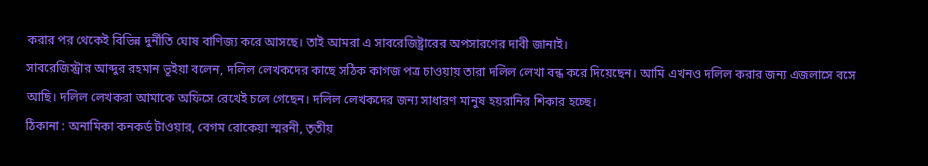করার পর থেকেই বিভিন্ন দুর্নীতি ঘোষ বাণিজ্য করে আসছে। তাই আমরা এ সাবরেজিষ্ট্রারের অপসারণের দাবী জানাই।
সাবরেজিস্ট্রার আব্দুর রহমান ভূইয়া বলেন, দলিল লেখকদের কাছে সঠিক কাগজ পত্র চাওয়ায় তারা দলিল লেখা বন্ধ করে দিয়েছেন। আমি এখনও দলিল করার জন্য এজলাসে বসে আছি। দলিল লেখকরা আমাকে অফিসে রেখেই চলে গেছেন। দলিল লেখকদের জন্য সাধারণ মানুষ হয়রানির শিকার হচ্ছে।
ঠিকানা : অনামিকা কনকর্ড টাওয়ার, বেগম রোকেয়া স্মরনী, তৃতীয়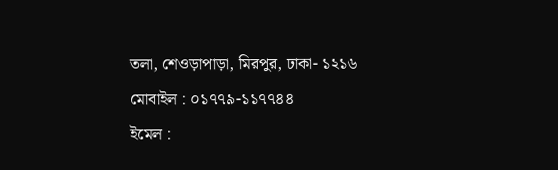তলা, শেওড়াপাড়া, মিরপুর, ঢাকা- ১২১৬
মোবাইল : ০১৭৭৯-১১৭৭৪৪
ইমেল :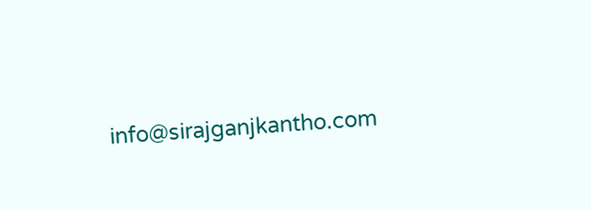info@sirajganjkantho.com